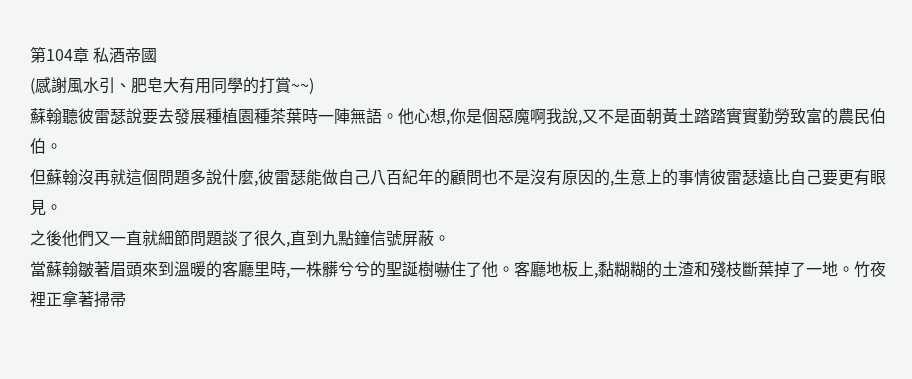第104章 私酒帝國
(感謝風水引、肥皂大有用同學的打賞~~)
蘇翰聽彼雷瑟說要去發展種植園種茶葉時一陣無語。他心想,你是個惡魔啊我說,又不是面朝黃土踏踏實實勤勞致富的農民伯伯。
但蘇翰沒再就這個問題多說什麼,彼雷瑟能做自己八百紀年的顧問也不是沒有原因的,生意上的事情彼雷瑟遠比自己要更有眼見。
之後他們又一直就細節問題談了很久,直到九點鐘信號屏蔽。
當蘇翰皺著眉頭來到溫暖的客廳里時,一株髒兮兮的聖誕樹嚇住了他。客廳地板上,黏糊糊的土渣和殘枝斷葉掉了一地。竹夜裡正拿著掃帚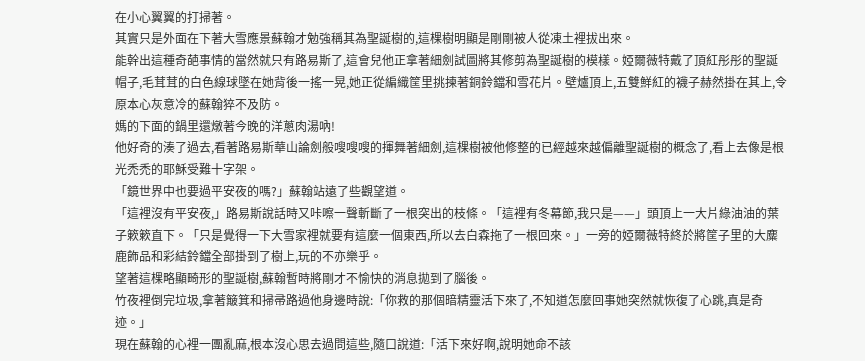在小心翼翼的打掃著。
其實只是外面在下著大雪應景蘇翰才勉強稱其為聖誕樹的,這棵樹明顯是剛剛被人從凍土裡拔出來。
能幹出這種奇葩事情的當然就只有路易斯了,這會兒他正拿著細劍試圖將其修剪為聖誕樹的模樣。婭爾薇特戴了頂紅彤彤的聖誕帽子,毛茸茸的白色線球墜在她背後一搖一晃,她正從編織筐里挑揀著銅鈴鐺和雪花片。壁爐頂上,五雙鮮紅的襪子赫然掛在其上,令原本心灰意冷的蘇翰猝不及防。
媽的下面的鍋里還燉著今晚的洋蔥肉湯吶!
他好奇的湊了過去,看著路易斯華山論劍般嗖嗖嗖的揮舞著細劍,這棵樹被他修整的已經越來越偏離聖誕樹的概念了,看上去像是根光禿禿的耶穌受難十字架。
「鏡世界中也要過平安夜的嗎?」蘇翰站遠了些觀望道。
「這裡沒有平安夜,」路易斯說話時又咔嚓一聲斬斷了一根突出的枝條。「這裡有冬幕節,我只是——」頭頂上一大片綠油油的葉子簌簌直下。「只是覺得一下大雪家裡就要有這麼一個東西,所以去白森拖了一根回來。」一旁的婭爾薇特終於將筐子里的大麋鹿飾品和彩結鈴鐺全部掛到了樹上,玩的不亦樂乎。
望著這棵略顯畸形的聖誕樹,蘇翰暫時將剛才不愉快的消息拋到了腦後。
竹夜裡倒完垃圾,拿著簸箕和掃帚路過他身邊時說:「你救的那個暗精靈活下來了,不知道怎麼回事她突然就恢復了心跳,真是奇迹。」
現在蘇翰的心裡一團亂麻,根本沒心思去過問這些,隨口說道:「活下來好啊,說明她命不該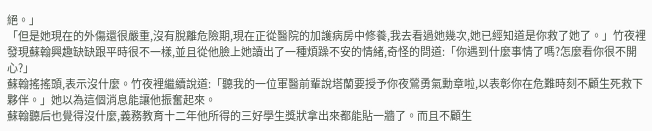絕。」
「但是她現在的外傷還很嚴重,沒有脫離危險期,現在正從醫院的加護病房中修養,我去看過她幾次,她已經知道是你救了她了。」竹夜裡發現蘇翰興趣缺缺跟平時很不一樣,並且從他臉上她讀出了一種煩躁不安的情緒,奇怪的問道:「你遇到什麼事情了嗎?怎麼看你很不開心?」
蘇翰搖搖頭,表示沒什麼。竹夜裡繼續說道:「聽我的一位軍醫前輩說塔蘭要授予你夜鶯勇氣勳章啦,以表彰你在危難時刻不顧生死救下夥伴。」她以為這個消息能讓他振奮起來。
蘇翰聽后也覺得沒什麼,義務教育十二年他所得的三好學生獎狀拿出來都能貼一牆了。而且不顧生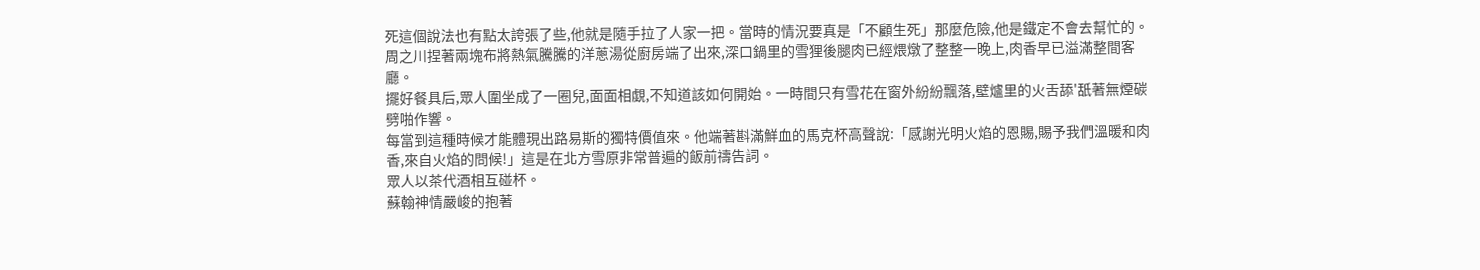死這個說法也有點太誇張了些,他就是隨手拉了人家一把。當時的情況要真是「不顧生死」那麼危險,他是鐵定不會去幫忙的。
周之川捏著兩塊布將熱氣騰騰的洋蔥湯從廚房端了出來,深口鍋里的雪狸後腿肉已經煨燉了整整一晚上,肉香早已溢滿整間客廳。
擺好餐具后,眾人圍坐成了一圈兒,面面相覷,不知道該如何開始。一時間只有雪花在窗外紛紛飄落,壁爐里的火舌舔'舐著無煙碳劈啪作響。
每當到這種時候才能體現出路易斯的獨特價值來。他端著斟滿鮮血的馬克杯高聲說:「感謝光明火焰的恩賜,賜予我們溫暖和肉香,來自火焰的問候!」這是在北方雪原非常普遍的飯前禱告詞。
眾人以茶代酒相互碰杯。
蘇翰神情嚴峻的抱著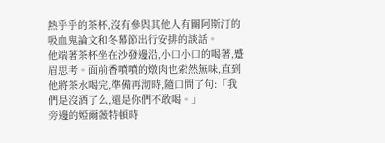熱乎乎的茶杯,沒有參與其他人有關阿斯汀的吸血鬼論文和冬幕節出行安排的談話。
他端著茶杯坐在沙發邊沿,小口小口的喝著,蹙眉思考。面前香噴噴的燉肉也索然無味,直到他將茶水喝完,準備再沏時,隨口問了句:「我們是沒酒了么,還是你們不敢喝。」
旁邊的婭爾薇特頓時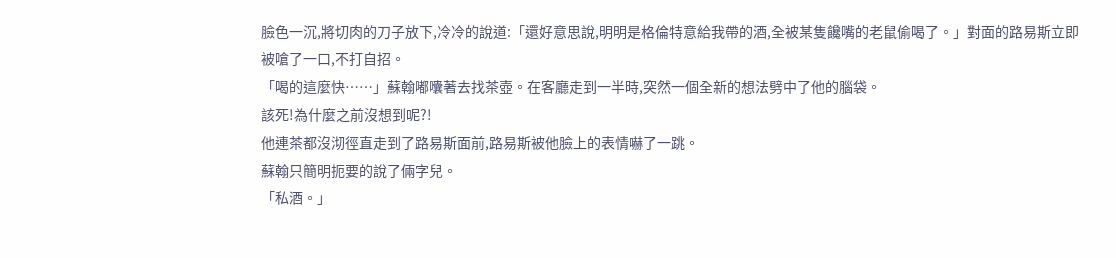臉色一沉,將切肉的刀子放下,冷冷的說道:「還好意思說,明明是格倫特意給我帶的酒,全被某隻饞嘴的老鼠偷喝了。」對面的路易斯立即被嗆了一口,不打自招。
「喝的這麼快……」蘇翰嘟囔著去找茶壺。在客廳走到一半時,突然一個全新的想法劈中了他的腦袋。
該死!為什麼之前沒想到呢?!
他連茶都沒沏徑直走到了路易斯面前,路易斯被他臉上的表情嚇了一跳。
蘇翰只簡明扼要的說了倆字兒。
「私酒。」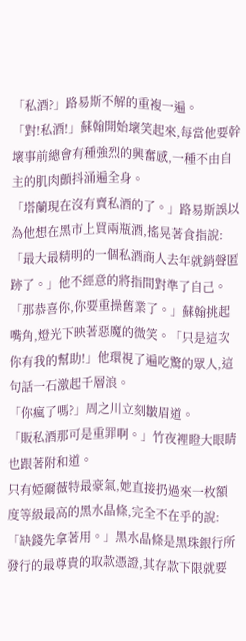「私酒?」路易斯不解的重複一遍。
「對!私酒!」蘇翰開始壞笑起來,每當他要幹壞事前總會有種強烈的興奮感,一種不由自主的肌肉顫抖涌遍全身。
「塔蘭現在沒有賣私酒的了。」路易斯誤以為他想在黑市上買兩瓶酒,搖晃著食指說:「最大最精明的一個私酒商人去年就銷聲匿跡了。」他不經意的將指間對準了自己。
「那恭喜你,你要重操舊業了。」蘇翰挑起嘴角,燈光下映著惡魔的微笑。「只是這次你有我的幫助!」他環視了遍吃驚的眾人,這句話一石激起千層浪。
「你瘋了嗎?」周之川立刻皺眉道。
「販私酒那可是重罪啊。」竹夜裡瞪大眼睛也跟著附和道。
只有婭爾薇特最豪氣,她直接扔過來一枚額度等級最高的黑水晶條,完全不在乎的說:「缺錢先拿著用。」黑水晶條是黑珠銀行所發行的最尊貴的取款憑證,其存款下限就要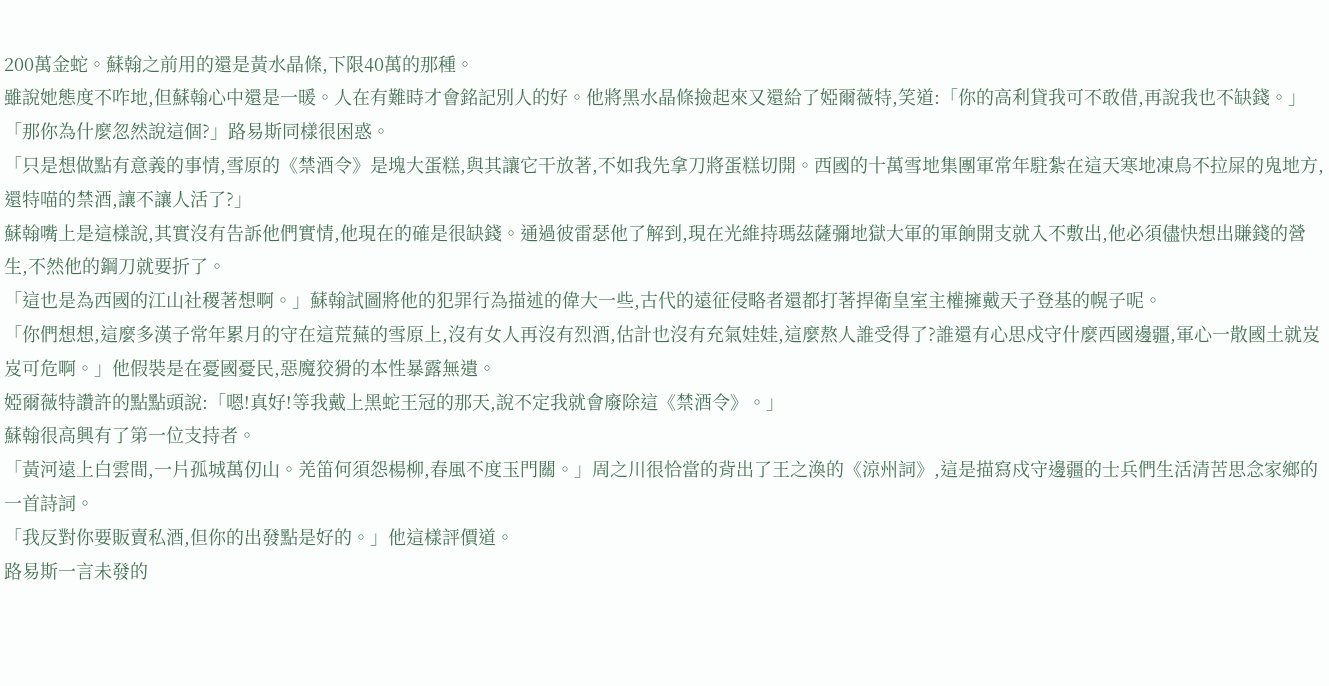200萬金蛇。蘇翰之前用的還是黃水晶條,下限40萬的那種。
雖說她態度不咋地,但蘇翰心中還是一暖。人在有難時才會銘記別人的好。他將黑水晶條撿起來又還給了婭爾薇特,笑道:「你的高利貸我可不敢借,再說我也不缺錢。」
「那你為什麼忽然說這個?」路易斯同樣很困惑。
「只是想做點有意義的事情,雪原的《禁酒令》是塊大蛋糕,與其讓它干放著,不如我先拿刀將蛋糕切開。西國的十萬雪地集團軍常年駐紮在這天寒地凍鳥不拉屎的鬼地方,還特喵的禁酒,讓不讓人活了?」
蘇翰嘴上是這樣說,其實沒有告訴他們實情,他現在的確是很缺錢。通過彼雷瑟他了解到,現在光維持瑪茲薩彌地獄大軍的軍餉開支就入不敷出,他必須儘快想出賺錢的營生,不然他的鋼刀就要折了。
「這也是為西國的江山社稷著想啊。」蘇翰試圖將他的犯罪行為描述的偉大一些,古代的遠征侵略者還都打著捍衛皇室主權擁戴天子登基的幌子呢。
「你們想想,這麼多漢子常年累月的守在這荒蕪的雪原上,沒有女人再沒有烈酒,估計也沒有充氣娃娃,這麼熬人誰受得了?誰還有心思戍守什麼西國邊疆,軍心一散國土就岌岌可危啊。」他假裝是在憂國憂民,惡魔狡猾的本性暴露無遺。
婭爾薇特讚許的點點頭說:「嗯!真好!等我戴上黑蛇王冠的那天,說不定我就會廢除這《禁酒令》。」
蘇翰很高興有了第一位支持者。
「黃河遠上白雲間,一片孤城萬仞山。羌笛何須怨楊柳,春風不度玉門關。」周之川很恰當的背出了王之渙的《涼州詞》,這是描寫戍守邊疆的士兵們生活清苦思念家鄉的一首詩詞。
「我反對你要販賣私酒,但你的出發點是好的。」他這樣評價道。
路易斯一言未發的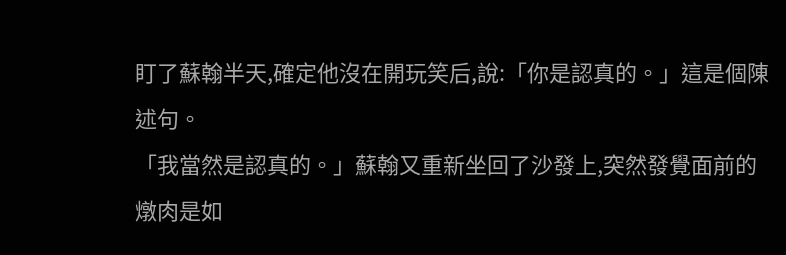盯了蘇翰半天,確定他沒在開玩笑后,說:「你是認真的。」這是個陳述句。
「我當然是認真的。」蘇翰又重新坐回了沙發上,突然發覺面前的燉肉是如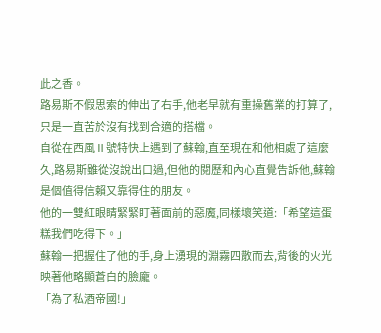此之香。
路易斯不假思索的伸出了右手,他老早就有重操舊業的打算了,只是一直苦於沒有找到合適的搭檔。
自從在西風Ⅱ號特快上遇到了蘇翰,直至現在和他相處了這麼久,路易斯雖從沒說出口過,但他的閱歷和內心直覺告訴他,蘇翰是個值得信賴又靠得住的朋友。
他的一雙紅眼睛緊緊盯著面前的惡魔,同樣壞笑道:「希望這蛋糕我們吃得下。」
蘇翰一把握住了他的手,身上湧現的淵霧四散而去,背後的火光映著他略顯蒼白的臉龐。
「為了私酒帝國!」